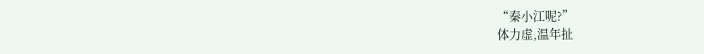“秦小江呢?”
体力虚,温年扯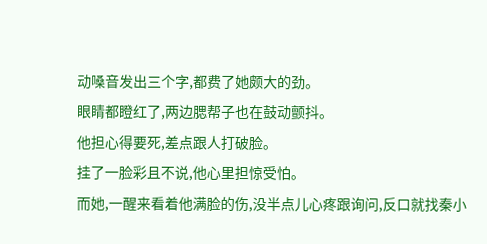动嗓音发出三个字,都费了她颇大的劲。
眼睛都瞪红了,两边腮帮子也在鼓动颤抖。
他担心得要死,差点跟人打破脸。
挂了一脸彩且不说,他心里担惊受怕。
而她,一醒来看着他满脸的伤,没半点儿心疼跟询问,反口就找秦小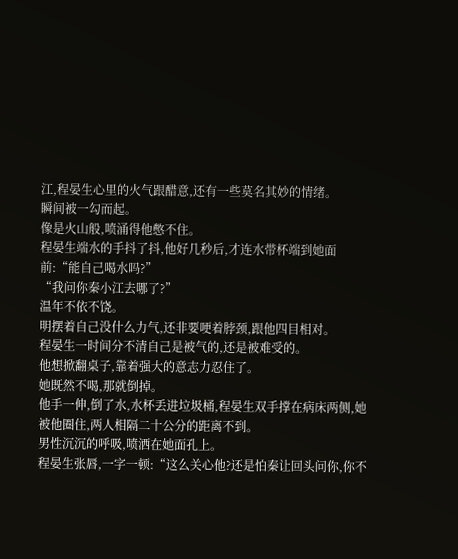江,程晏生心里的火气跟醋意,还有一些莫名其妙的情绪。
瞬间被一勾而起。
像是火山般,喷涌得他憋不住。
程晏生端水的手抖了抖,他好几秒后,才连水带杯端到她面前:“能自己喝水吗?”
“我问你秦小江去哪了?”
温年不依不饶。
明摆着自己没什么力气,还非要哽着脖颈,跟他四目相对。
程晏生一时间分不清自己是被气的,还是被难受的。
他想掀翻桌子,靠着强大的意志力忍住了。
她既然不喝,那就倒掉。
他手一伸,倒了水,水杯丢进垃圾桶,程晏生双手撑在病床两侧,她被他圈住,两人相隔二十公分的距离不到。
男性沉沉的呼吸,喷洒在她面孔上。
程晏生张唇,一字一顿:“这么关心他?还是怕秦让回头问你,你不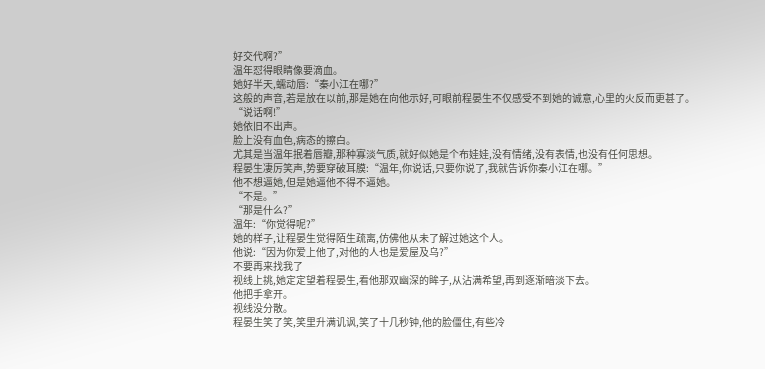好交代啊?”
温年怼得眼睛像要滴血。
她好半天,蠕动唇:“秦小江在哪?”
这般的声音,若是放在以前,那是她在向他示好,可眼前程晏生不仅感受不到她的诚意,心里的火反而更甚了。
“说话啊!”
她依旧不出声。
脸上没有血色,病态的擦白。
尤其是当温年抿着唇瓣,那种寡淡气质,就好似她是个布娃娃,没有情绪,没有表情,也没有任何思想。
程晏生凄厉笑声,势要穿破耳膜:“温年,你说话,只要你说了,我就告诉你秦小江在哪。”
他不想逼她,但是她逼他不得不逼她。
“不是。”
“那是什么?”
温年:“你觉得呢?”
她的样子,让程晏生觉得陌生疏离,仿佛他从未了解过她这个人。
他说:“因为你爱上他了,对他的人也是爱屋及乌?”
不要再来找我了
视线上挑,她定定望着程晏生,看他那双幽深的眸子,从沾满希望,再到逐渐暗淡下去。
他把手拿开。
视线没分散。
程晏生笑了笑,笑里升满讥讽,笑了十几秒钟,他的脸僵住,有些冷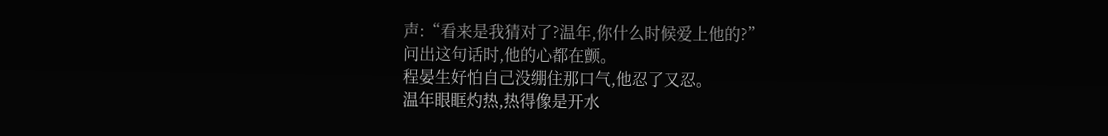声:“看来是我猜对了?温年,你什么时候爱上他的?”
问出这句话时,他的心都在颤。
程晏生好怕自己没绷住那口气,他忍了又忍。
温年眼眶灼热,热得像是开水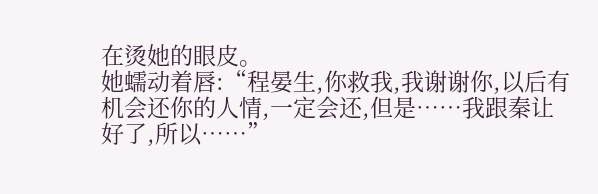在烫她的眼皮。
她蠕动着唇:“程晏生,你救我,我谢谢你,以后有机会还你的人情,一定会还,但是……我跟秦让好了,所以……”